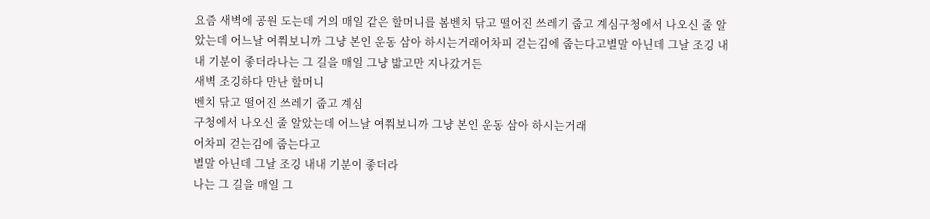요즘 새벽에 공원 도는데 거의 매일 같은 할머니를 봄벤치 닦고 떨어진 쓰레기 줍고 계심구청에서 나오신 줄 알았는데 어느날 여쭤보니까 그냥 본인 운동 삼아 하시는거래어차피 걷는김에 줍는다고별말 아닌데 그날 조깅 내내 기분이 좋더라나는 그 길을 매일 그냥 밟고만 지나갔거든
새벽 조깅하다 만난 할머니
벤치 닦고 떨어진 쓰레기 줍고 계심
구청에서 나오신 줄 알았는데 어느날 여쭤보니까 그냥 본인 운동 삼아 하시는거래
어차피 걷는김에 줍는다고
별말 아닌데 그날 조깅 내내 기분이 좋더라
나는 그 길을 매일 그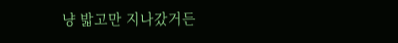냥 밟고만 지나갔거든